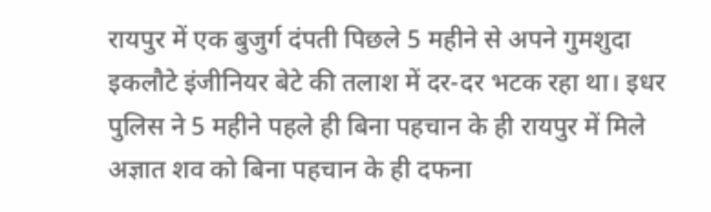रायपुर में एक बुजुर्ग दंपती पिछले 5 महीने से अपने गुमशुदा इकलौटे इंजीनियर बेटे की तलाश में दर-दर भटक रहा था। इधर पुलिस ने 5 महीने पहले ही बिना पहचान के ही रायपुर में मिले अज्ञात शव को बिना पहचान के ही दफना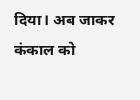दिया। अब जाकर कंकाल को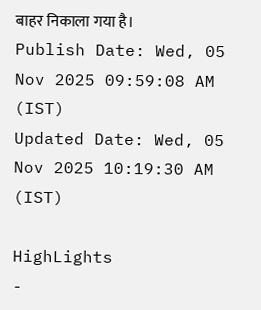बाहर निकाला गया है।
Publish Date: Wed, 05 Nov 2025 09:59:08 AM (IST)
Updated Date: Wed, 05 Nov 2025 10:19:30 AM (IST)

HighLights
-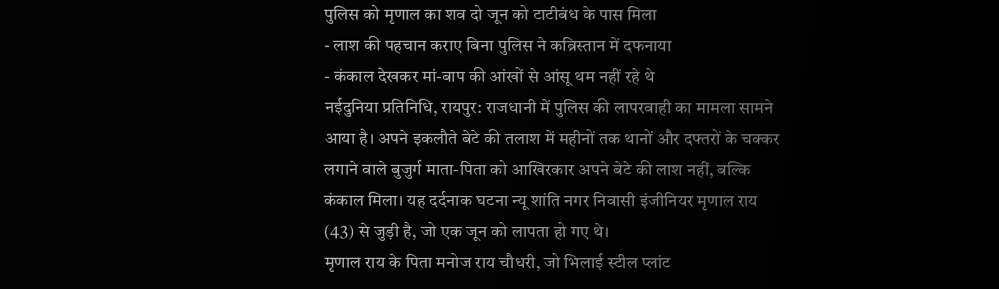पुलिस को मृणाल का शव दो जून को टाटीबंध के पास मिला
- लाश की पहचान कराए बिना पुलिस ने कब्रिस्तान में दफनाया
- कंकाल देखकर मां-बाप की आंखों से आंसू थम नहीं रहे थे
नईदुनिया प्रतिनिधि, रायपुर: राजधानी में पुलिस की लापरवाही का मामला सामने आया है। अपने इकलौते बेटे की तलाश में महीनों तक थानों और दफ्तरों के चक्कर लगाने वाले बुजुर्ग माता-पिता को आखिरकार अपने बेटे की लाश नहीं, बल्कि कंकाल मिला। यह दर्दनाक घटना न्यू शांति नगर निवासी इंजीनियर मृणाल राय (43) से जुड़ी है, जो एक जून को लापता हो गए थे।
मृणाल राय के पिता मनोज राय चौधरी, जो भिलाई स्टील प्लांट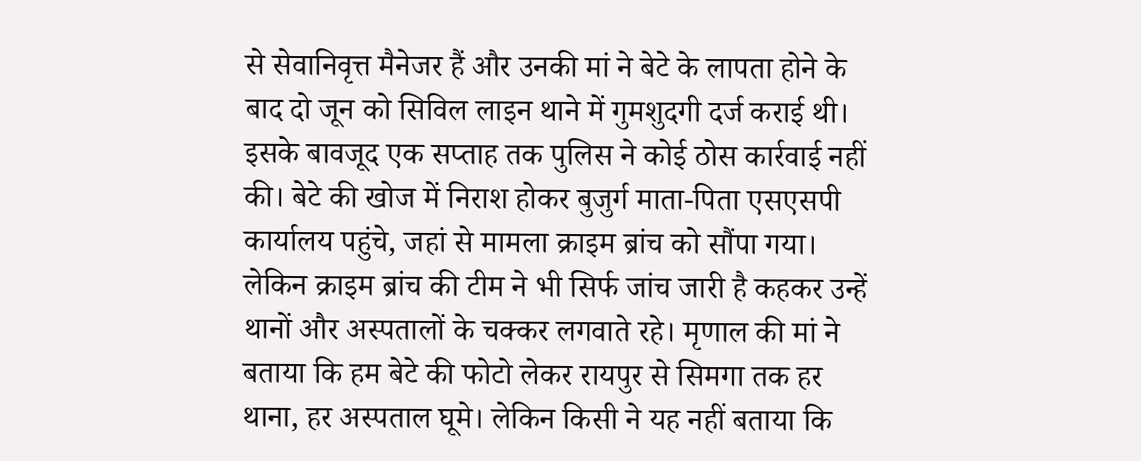से सेवानिवृत्त मैनेजर हैं और उनकी मां ने बेटे के लापता होने के बाद दो जून को सिविल लाइन थाने में गुमशुदगी दर्ज कराई थी। इसके बावजूद एक सप्ताह तक पुलिस ने कोई ठोस कार्रवाई नहीं की। बेटे की खोज में निराश होकर बुजुर्ग माता-पिता एसएसपी कार्यालय पहुंचे, जहां से मामला क्राइम ब्रांच को सौंपा गया।
लेकिन क्राइम ब्रांच की टीम ने भी सिर्फ जांच जारी है कहकर उन्हें थानों और अस्पतालों के चक्कर लगवाते रहे। मृणाल की मां ने बताया कि हम बेटे की फोटो लेकर रायपुर से सिमगा तक हर थाना, हर अस्पताल घूमे। लेकिन किसी ने यह नहीं बताया कि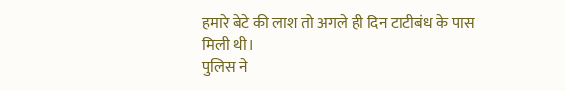हमारे बेटे की लाश तो अगले ही दिन टाटीबंध के पास मिली थी।
पुलिस ने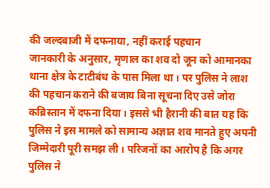की जल्दबाजी में दफनाया, नहीं कराई पहचान
जानकारी के अनुसार, मृणाल का शव दो जून को आमानका थाना क्षेत्र के टाटीबंध के पास मिला था। पर पुलिस ने लाश की पहचान कराने की बजाय बिना सूचना दिए उसे जोरा कब्रिस्तान में दफना दिया। इससे भी हैरानी की बात यह कि पुलिस ने इस मामले को सामान्य अज्ञात शव मानते हुए अपनी जिम्मेदारी पूरी समझ ली। परिजनों का आरोप है कि अगर पुलिस ने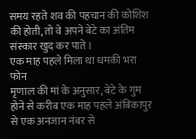समय रहते शव की पहचान की कोशिश की होती, तो वे अपने बेटे का अंतिम संस्कार खुद कर पाते।
एक माह पहले मिला था धमकी भरा फोन
मृणाल की मां के अनुसार, बेटे के गुम होने से करीब एक माह पहले अंबिकापुर से एक अनजान नंबर से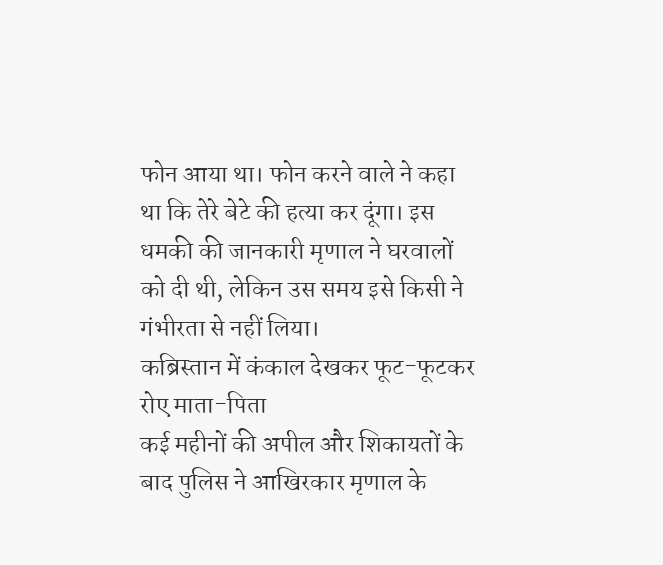फोन आया था। फोन करने वाले ने कहा था कि तेरे बेटे की हत्या कर दूंगा। इस धमकी की जानकारी मृणाल ने घरवालों को दी थी, लेकिन उस समय इसे किसी ने गंभीरता से नहीं लिया।
कब्रिस्तान में कंकाल देखकर फूट-फूटकर रोए माता-पिता
कई महीनों की अपील और शिकायतों के बाद पुलिस ने आखिरकार मृणाल के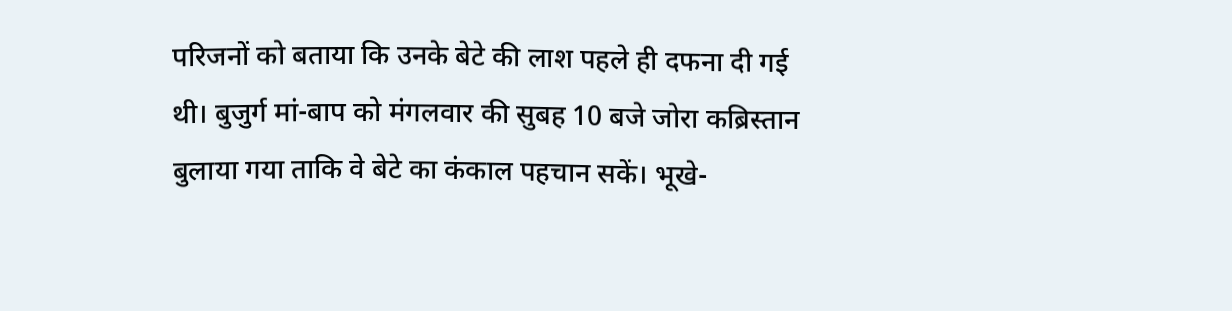परिजनों को बताया कि उनके बेटे की लाश पहले ही दफना दी गई थी। बुजुर्ग मां-बाप को मंगलवार की सुबह 10 बजे जोरा कब्रिस्तान बुलाया गया ताकि वे बेटे का कंकाल पहचान सकें। भूखे-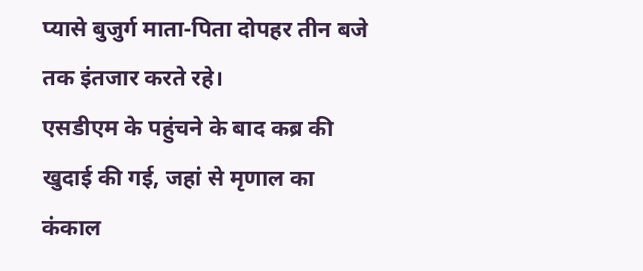प्यासे बुजुर्ग माता-पिता दोपहर तीन बजे तक इंतजार करते रहे।
एसडीएम के पहुंचने के बाद कब्र की खुदाई की गई, जहां से मृणाल का कंकाल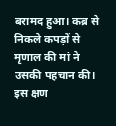बरामद हुआ। कब्र से निकले कपड़ों से मृणाल की मां ने उसकी पहचान की। इस क्षण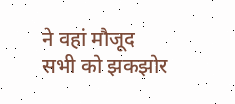ने वहां मौजूद सभी को झकझोर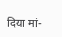दिया मां-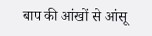बाप की आंखों से आंसू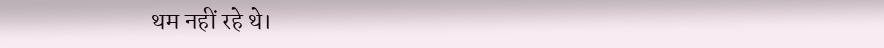थम नहीं रहे थे।